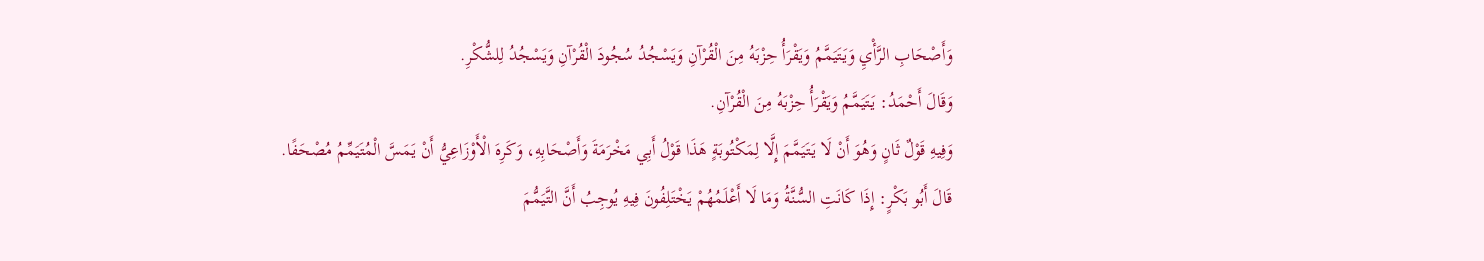وَأَصْحَابِ الرَّأْيِ وَيَتَيَمَّمُ وَيَقْرَأُ حِزْبَهُ مِنَ الْقُرْآنِ وَيَسْجُدُ سُجُودَ الْقُرْآنِ وَيَسْجُدُ لِلشُّكْرِ.
وَقَالَ أَحْمَدُ: يَتَيَمَّمُ وَيَقْرَأُ حِزْبَهُ مِنَ الْقُرْآنِ.
وَفِيهِ قَوْلٌ ثَانٍ وَهُوَ أَنْ لَا يَتَيَمَّمَ إِلَّا لِمَكْتُوبَةٍ هَذَا قَوْلُ أَبِي مَخْرَمَةَ وَأَصْحَابِهِ، وَكَرِهَ الْأَوْزَاعِيُّ أَنْ يَمَسَّ الْمُتَيَمِّمُ مُصْحَفًا.
قَالَ أَبُو بَكْرٍ: إِذَا كَانَتِ السُّنَّةُ وَمَا لَا أَعْلَمُهُمْ يَخْتَلِفُونَ فِيهِ يُوجِبُ أَنَّ التَّيَمُّمَ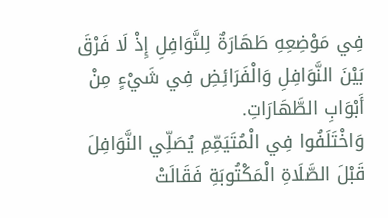فِي مَوْضِعِهِ طَهَارَةٌ لِلنَّوَافِلِ إِذْ لَا فَرْقَ بَيْنَ النَّوَافِلِ وَالْفَرَائِضِ فِي شَيْءٍ مِنْ أَبْوَابِ الطَّهَارَاتِ.
وَاخْتَلَفُوا فِي الْمُتَيَمِّمِ يُصَلِّي النَّوَافِلَ قَبْلَ الصَّلَاةِ الْمَكْتُوبَةِ فَقَالَتْ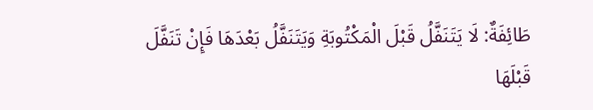طَائِفَةٌ: لَا يَتَنَفَّلُ قَبْلَ الْمَكْتُوبَةِ وَيَتَنَفَّلُ بَعْدَهَا فَإِنْ تَنَفَّلَ قَبْلَهَا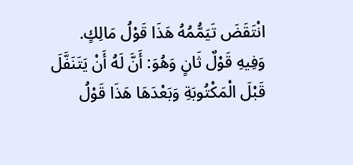انْتَقَضَ تَيَمُّمُهُ هَذَا قَوْلُ مَالِكٍ.
وَفِيهِ قَوْلٌ ثَانٍ وَهُوَ: أَنَّ لَهُ أَنْ يَتَنَفَّلَ قَبْلَ الْمَكْتُوبَةِ وَبَعْدَهَا هَذَا قَوْلُ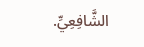الشَّافِعِيِّ.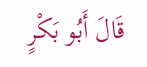قَالَ أَبُو بَكْرٍ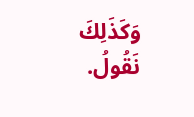وَكَذَلِكَ نَقُولُ.